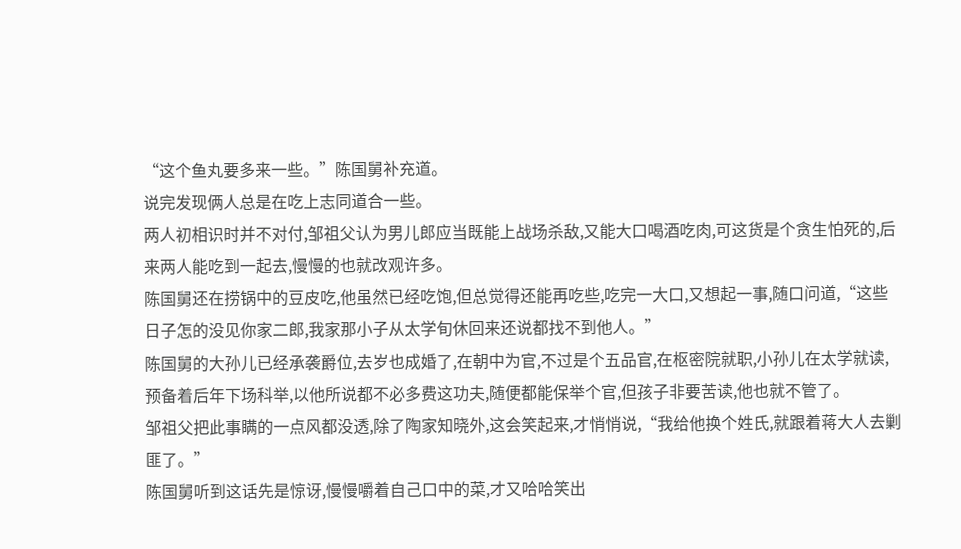“这个鱼丸要多来一些。”陈国舅补充道。
说完发现俩人总是在吃上志同道合一些。
两人初相识时并不对付,邹祖父认为男儿郎应当既能上战场杀敌,又能大口喝酒吃肉,可这货是个贪生怕死的,后来两人能吃到一起去,慢慢的也就改观许多。
陈国舅还在捞锅中的豆皮吃,他虽然已经吃饱,但总觉得还能再吃些,吃完一大口,又想起一事,随口问道,“这些日子怎的没见你家二郎,我家那小子从太学旬休回来还说都找不到他人。”
陈国舅的大孙儿已经承袭爵位,去岁也成婚了,在朝中为官,不过是个五品官,在枢密院就职,小孙儿在太学就读,预备着后年下场科举,以他所说都不必多费这功夫,随便都能保举个官,但孩子非要苦读,他也就不管了。
邹祖父把此事瞒的一点风都没透,除了陶家知晓外,这会笑起来,才悄悄说,“我给他换个姓氏,就跟着蒋大人去剿匪了。”
陈国舅听到这话先是惊讶,慢慢嚼着自己口中的菜,才又哈哈笑出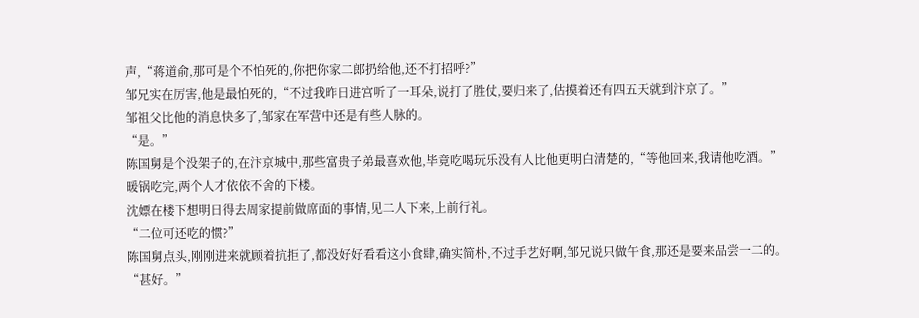声,“蒋道俞,那可是个不怕死的,你把你家二郎扔给他,还不打招呼?”
邹兄实在厉害,他是最怕死的,“不过我昨日进宫听了一耳朵,说打了胜仗,要归来了,估摸着还有四五天就到汴京了。”
邹祖父比他的消息快多了,邹家在军营中还是有些人脉的。
“是。”
陈国舅是个没架子的,在汴京城中,那些富贵子弟最喜欢他,毕竟吃喝玩乐没有人比他更明白清楚的,“等他回来,我请他吃酒。”
暖锅吃完,两个人才依依不舍的下楼。
沈嫖在楼下想明日得去周家提前做席面的事情,见二人下来,上前行礼。
“二位可还吃的惯?”
陈国舅点头,刚刚进来就顾着抗拒了,都没好好看看这小食肆,确实简朴,不过手艺好啊,邹兄说只做午食,那还是要来品尝一二的。
“甚好。”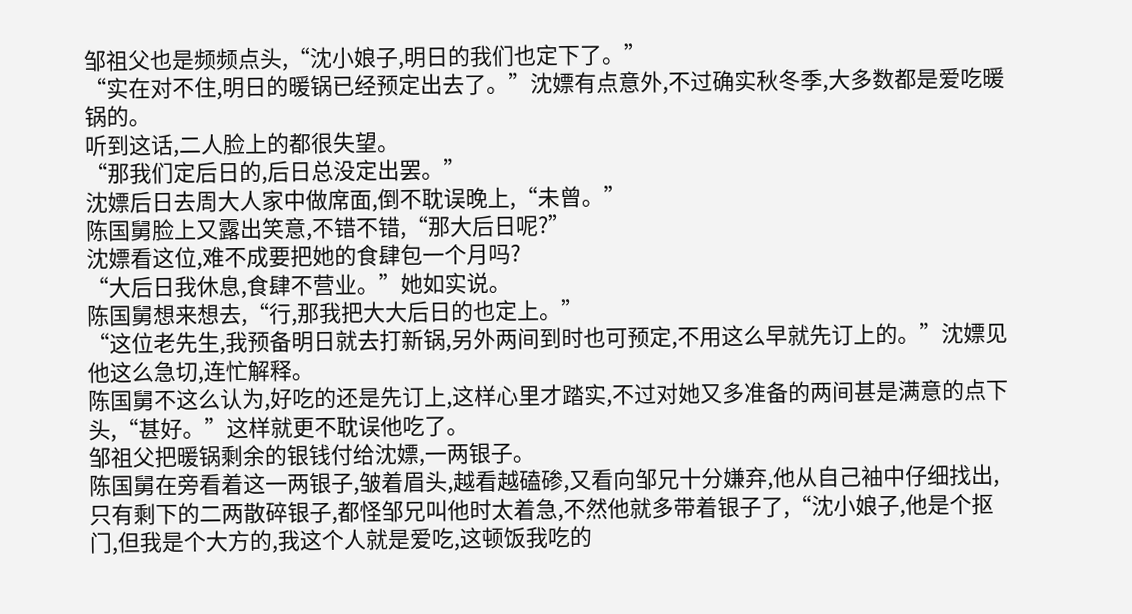邹祖父也是频频点头,“沈小娘子,明日的我们也定下了。”
“实在对不住,明日的暖锅已经预定出去了。”沈嫖有点意外,不过确实秋冬季,大多数都是爱吃暖锅的。
听到这话,二人脸上的都很失望。
“那我们定后日的,后日总没定出罢。”
沈嫖后日去周大人家中做席面,倒不耽误晚上,“未曾。”
陈国舅脸上又露出笑意,不错不错,“那大后日呢?”
沈嫖看这位,难不成要把她的食肆包一个月吗?
“大后日我休息,食肆不营业。”她如实说。
陈国舅想来想去,“行,那我把大大后日的也定上。”
“这位老先生,我预备明日就去打新锅,另外两间到时也可预定,不用这么早就先订上的。”沈嫖见他这么急切,连忙解释。
陈国舅不这么认为,好吃的还是先订上,这样心里才踏实,不过对她又多准备的两间甚是满意的点下头,“甚好。”这样就更不耽误他吃了。
邹祖父把暖锅剩余的银钱付给沈嫖,一两银子。
陈国舅在旁看着这一两银子,皱着眉头,越看越磕碜,又看向邹兄十分嫌弃,他从自己袖中仔细找出,只有剩下的二两散碎银子,都怪邹兄叫他时太着急,不然他就多带着银子了,“沈小娘子,他是个抠门,但我是个大方的,我这个人就是爱吃,这顿饭我吃的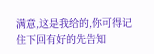满意,这是我给的,你可得记住下回有好的先告知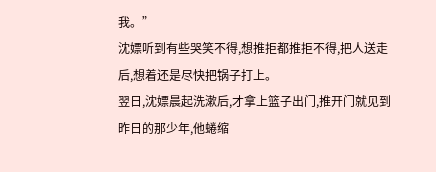我。”
沈嫖听到有些哭笑不得,想推拒都推拒不得,把人送走后,想着还是尽快把锅子打上。
翌日,沈嫖晨起洗漱后,才拿上篮子出门,推开门就见到昨日的那少年,他蜷缩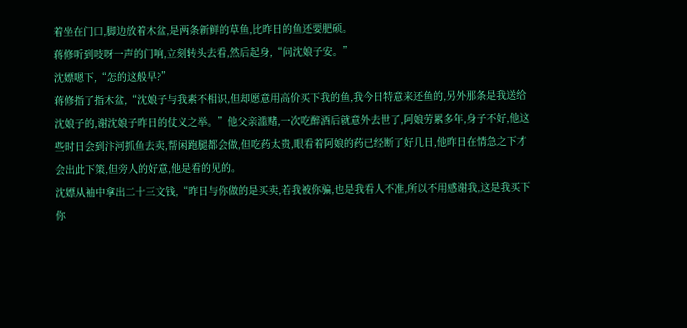着坐在门口,脚边放着木盆,是两条新鲜的草鱼,比昨日的鱼还要肥硕。
蒋修听到吱呀一声的门响,立刻转头去看,然后起身,“问沈娘子安。”
沈嫖嗯下,“怎的这般早?”
蒋修指了指木盆,“沈娘子与我素不相识,但却愿意用高价买下我的鱼,我今日特意来还鱼的,另外那条是我送给沈娘子的,谢沈娘子昨日的仗义之举。”他父亲滥赌,一次吃醉酒后就意外去世了,阿娘劳累多年,身子不好,他这些时日会到汴河抓鱼去卖,帮闲跑腿都会做,但吃药太贵,眼看着阿娘的药已经断了好几日,他昨日在情急之下才会出此下策,但旁人的好意,他是看的见的。
沈嫖从袖中拿出二十三文钱,“昨日与你做的是买卖,若我被你骗,也是我看人不准,所以不用感谢我,这是我买下你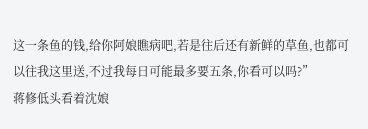这一条鱼的钱,给你阿娘瞧病吧,若是往后还有新鲜的草鱼,也都可以往我这里送,不过我每日可能最多要五条,你看可以吗?”
蒋修低头看着沈娘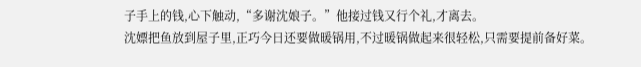子手上的钱,心下触动,“多谢沈娘子。”他接过钱又行个礼,才离去。
沈嫖把鱼放到屋子里,正巧今日还要做暖锅用,不过暖锅做起来很轻松,只需要提前备好菜。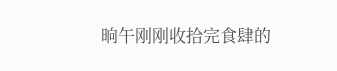晌午刚刚收拾完食肆的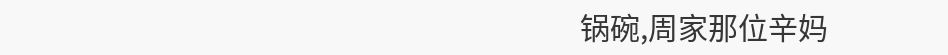锅碗,周家那位辛妈